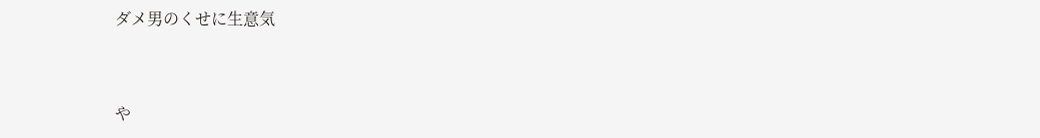ダメ男のくせに生意気


や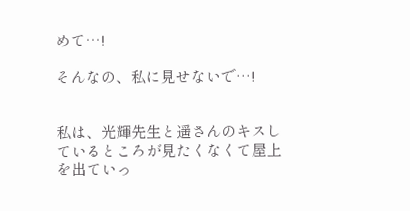めて…!

そんなの、私に見せないで…!


私は、光輝先生と遥さんのキスしているところが見たくなくて屋上を出ていっ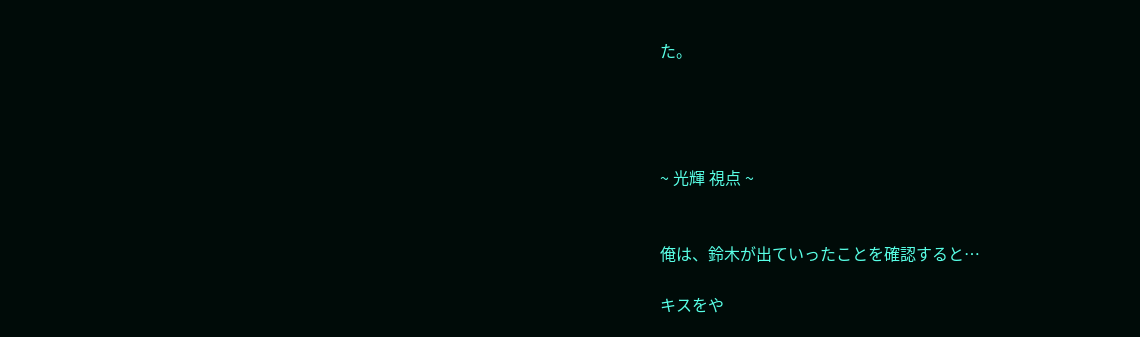た。




~ 光輝 視点 ~


俺は、鈴木が出ていったことを確認すると…

キスをや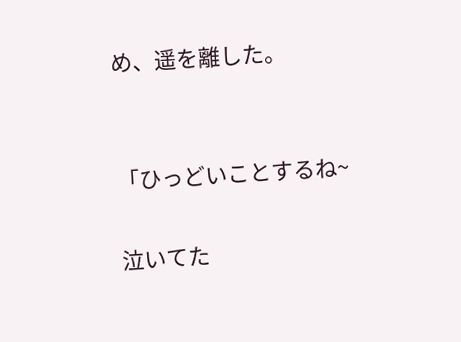め、遥を離した。


「ひっどいことするね~

泣いてた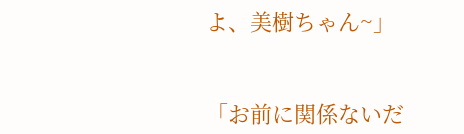よ、美樹ちゃん~」


「お前に関係ないだ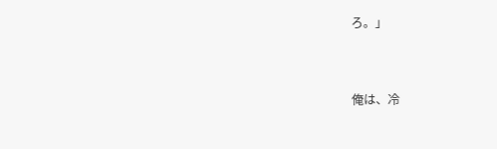ろ。」


俺は、冷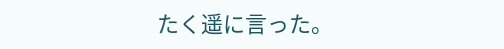たく遥に言った。